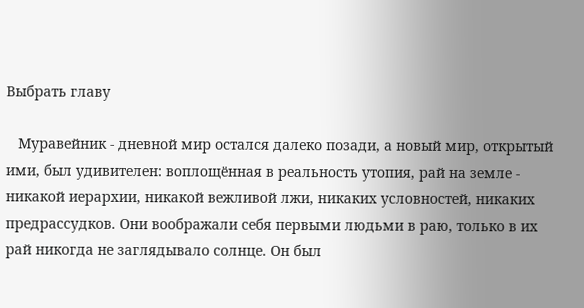Выбрать главу

   Муравейник - дневной мир остался далеко позади, а новый мир, открытый ими, был удивителен: воплощённая в реальность утопия, рай на земле - никакой иерархии, никакой вежливой лжи, никаких условностей, никаких предрассудков. Они воображали себя первыми людьми в раю, только в их рай никогда не заглядывало солнце. Он был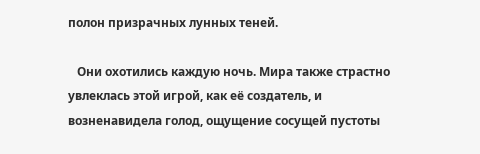полон призрачных лунных теней.

   Они охотились каждую ночь. Мира также страстно увлеклась этой игрой, как её создатель, и возненавидела голод, ощущение сосущей пустоты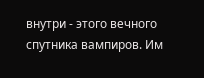внутри - этого вечного спутника вампиров. Им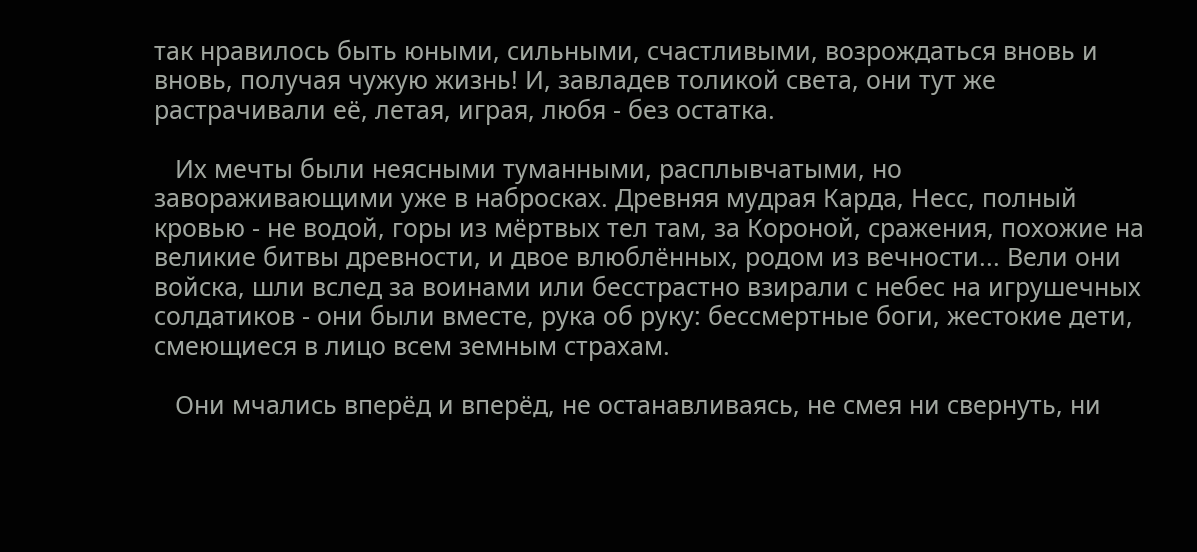так нравилось быть юными, сильными, счастливыми, возрождаться вновь и вновь, получая чужую жизнь! И, завладев толикой света, они тут же растрачивали её, летая, играя, любя - без остатка.

   Их мечты были неясными туманными, расплывчатыми, но завораживающими уже в набросках. Древняя мудрая Карда, Несс, полный кровью - не водой, горы из мёртвых тел там, за Короной, сражения, похожие на великие битвы древности, и двое влюблённых, родом из вечности... Вели они войска, шли вслед за воинами или бесстрастно взирали с небес на игрушечных солдатиков - они были вместе, рука об руку: бессмертные боги, жестокие дети, смеющиеся в лицо всем земным страхам.

   Они мчались вперёд и вперёд, не останавливаясь, не смея ни свернуть, ни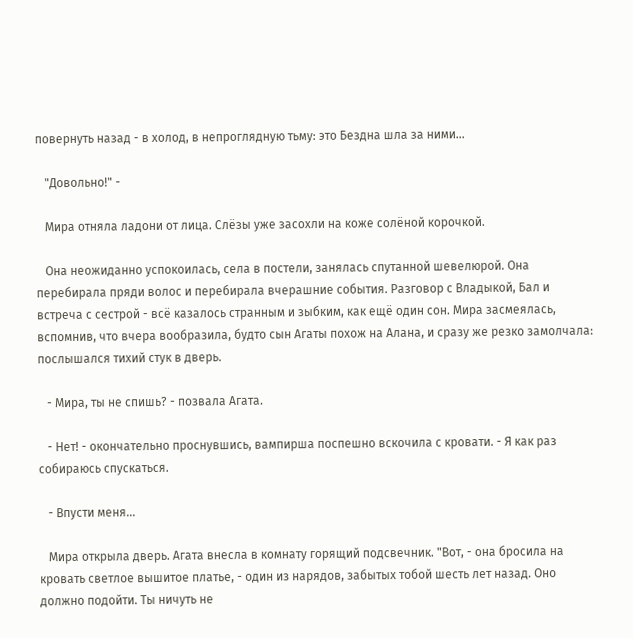повернуть назад - в холод, в непроглядную тьму: это Бездна шла за ними...

   "Довольно!" -

   Мира отняла ладони от лица. Слёзы уже засохли на коже солёной корочкой.

   Она неожиданно успокоилась, села в постели, занялась спутанной шевелюрой. Она перебирала пряди волос и перебирала вчерашние события. Разговор с Владыкой, Бал и встреча с сестрой - всё казалось странным и зыбким, как ещё один сон. Мира засмеялась, вспомнив, что вчера вообразила, будто сын Агаты похож на Алана, и сразу же резко замолчала: послышался тихий стук в дверь.

   - Мира, ты не спишь? - позвала Агата.

   - Нет! - окончательно проснувшись, вампирша поспешно вскочила с кровати. - Я как раз собираюсь спускаться.

   - Впусти меня...

   Мира открыла дверь. Агата внесла в комнату горящий подсвечник. "Вот, - она бросила на кровать светлое вышитое платье, - один из нарядов, забытых тобой шесть лет назад. Оно должно подойти. Ты ничуть не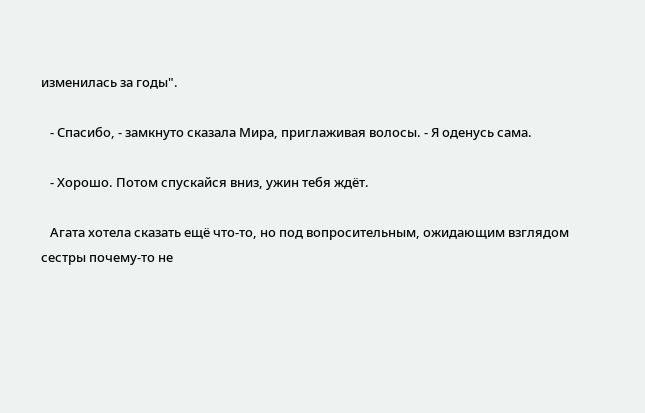изменилась за годы".

   - Спасибо, - замкнуто сказала Мира, приглаживая волосы. - Я оденусь сама.

   - Хорошо. Потом спускайся вниз, ужин тебя ждёт.

   Агата хотела сказать ещё что-то, но под вопросительным, ожидающим взглядом сестры почему-то не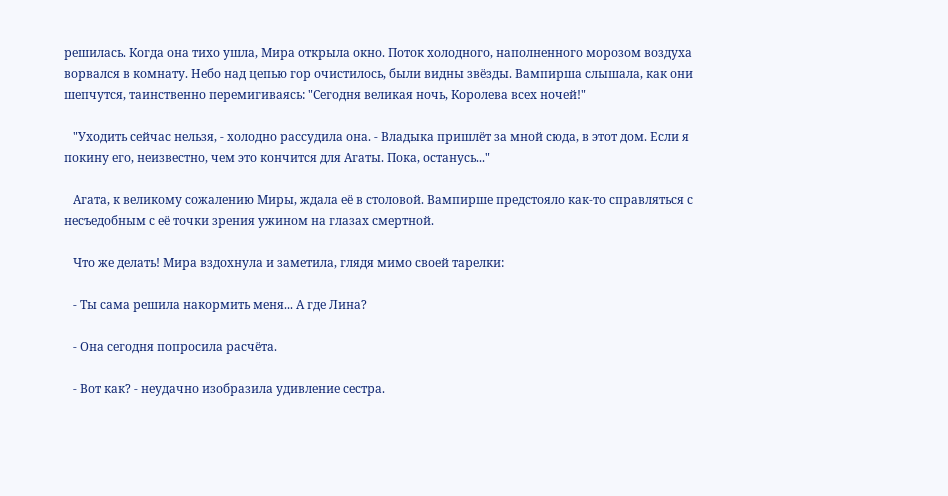решилась. Когда она тихо ушла, Мира открыла окно. Поток холодного, наполненного морозом воздуха ворвался в комнату. Небо над цепью гор очистилось, были видны звёзды. Вампирша слышала, как они шепчутся, таинственно перемигиваясь: "Сегодня великая ночь, Королева всех ночей!"

   "Уходить сейчас нельзя, - холодно рассудила она. - Владыка пришлёт за мной сюда, в этот дом. Если я покину его, неизвестно, чем это кончится для Агаты. Пока, останусь..."

   Агата, к великому сожалению Миры, ждала её в столовой. Вампирше предстояло как-то справляться с несъедобным с её точки зрения ужином на глазах смертной.

   Что же делать! Мира вздохнула и заметила, глядя мимо своей тарелки:

   - Ты сама решила накормить меня... А где Лина?

   - Она сегодня попросила расчёта.

   - Вот как? - неудачно изобразила удивление сестра.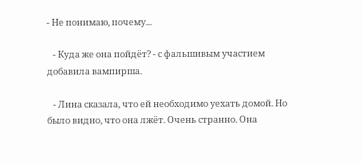- Не понимаю, почему...

   - Куда же она пойдёт? - с фальшивым участием добавила вампирша.

   - Лина сказала, что ей необходимо уехать домой. Но было видно, что она лжёт. Очень странно. Она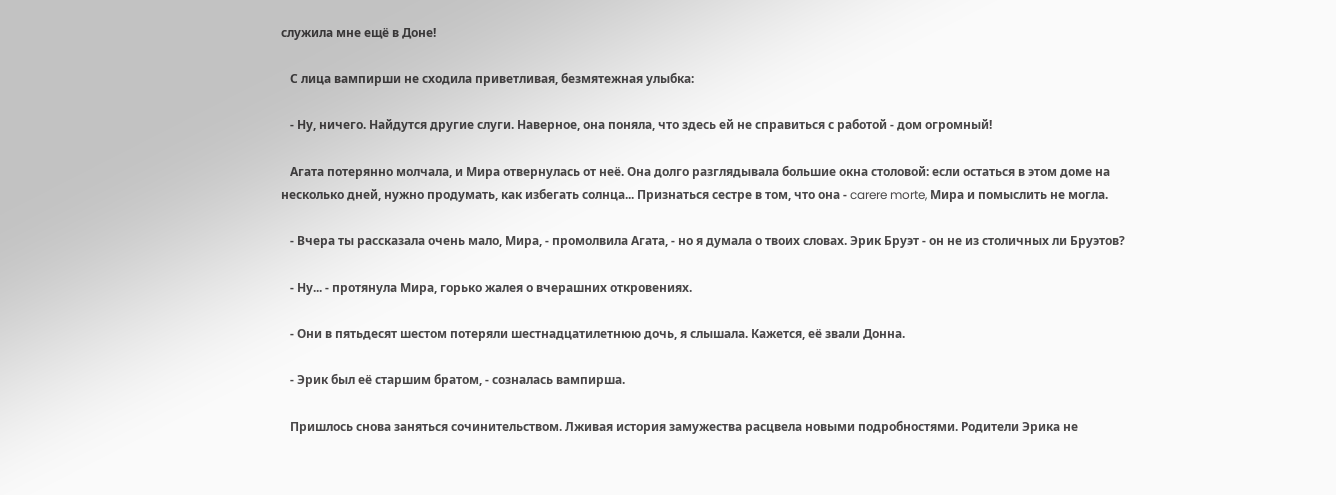служила мне ещё в Доне!

   С лица вампирши не сходила приветливая, безмятежная улыбка:

   - Ну, ничего. Найдутся другие слуги. Наверное, она поняла, что здесь ей не справиться с работой - дом огромный!

   Агата потерянно молчала, и Мира отвернулась от неё. Она долго разглядывала большие окна столовой: если остаться в этом доме на несколько дней, нужно продумать, как избегать солнца... Признаться сестре в том, что она - carere morte, Мира и помыслить не могла.

   - Вчера ты рассказала очень мало, Мира, - промолвила Агата, - но я думала о твоих словах. Эрик Бруэт - он не из столичных ли Бруэтов?

   - Ну... - протянула Мира, горько жалея о вчерашних откровениях.

   - Они в пятьдесят шестом потеряли шестнадцатилетнюю дочь, я слышала. Кажется, её звали Донна.

   - Эрик был её старшим братом, - созналась вампирша.

   Пришлось снова заняться сочинительством. Лживая история замужества расцвела новыми подробностями. Родители Эрика не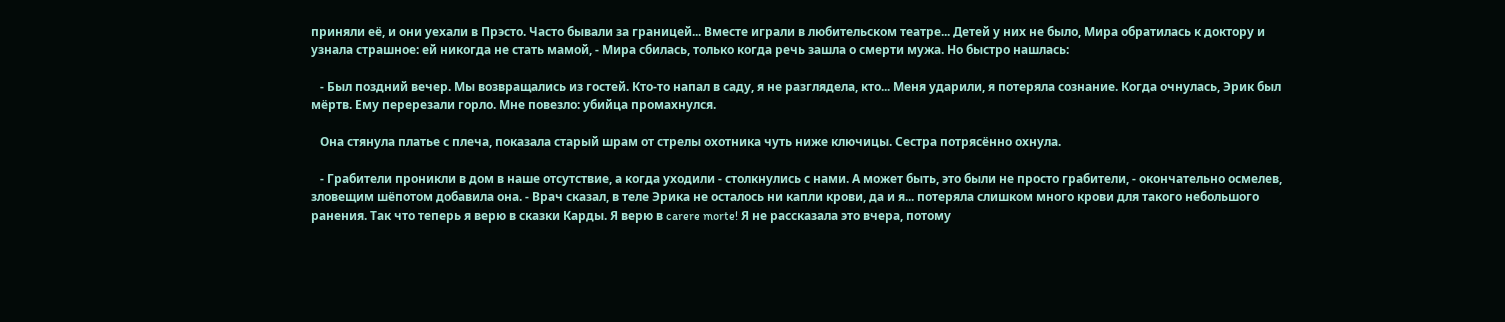приняли её, и они уехали в Прэсто. Часто бывали за границей... Вместе играли в любительском театре... Детей у них не было, Мира обратилась к доктору и узнала страшное: ей никогда не стать мамой, - Мира сбилась, только когда речь зашла о смерти мужа. Но быстро нашлась:

   - Был поздний вечер. Мы возвращались из гостей. Кто-то напал в саду, я не разглядела, кто... Меня ударили, я потеряла сознание. Когда очнулась, Эрик был мёртв. Ему перерезали горло. Мне повезло: убийца промахнулся.

   Она стянула платье с плеча, показала старый шрам от стрелы охотника чуть ниже ключицы. Сестра потрясённо охнула.

   - Грабители проникли в дом в наше отсутствие, а когда уходили - столкнулись с нами. А может быть, это были не просто грабители, - окончательно осмелев, зловещим шёпотом добавила она. - Врач сказал, в теле Эрика не осталось ни капли крови, да и я... потеряла слишком много крови для такого небольшого ранения. Так что теперь я верю в сказки Карды. Я верю в carere morte! Я не рассказала это вчера, потому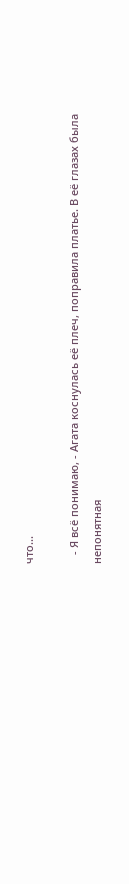что...

   - Я всё понимаю, - Агата коснулась её плеч, поправила платье. В её глазах была непонятная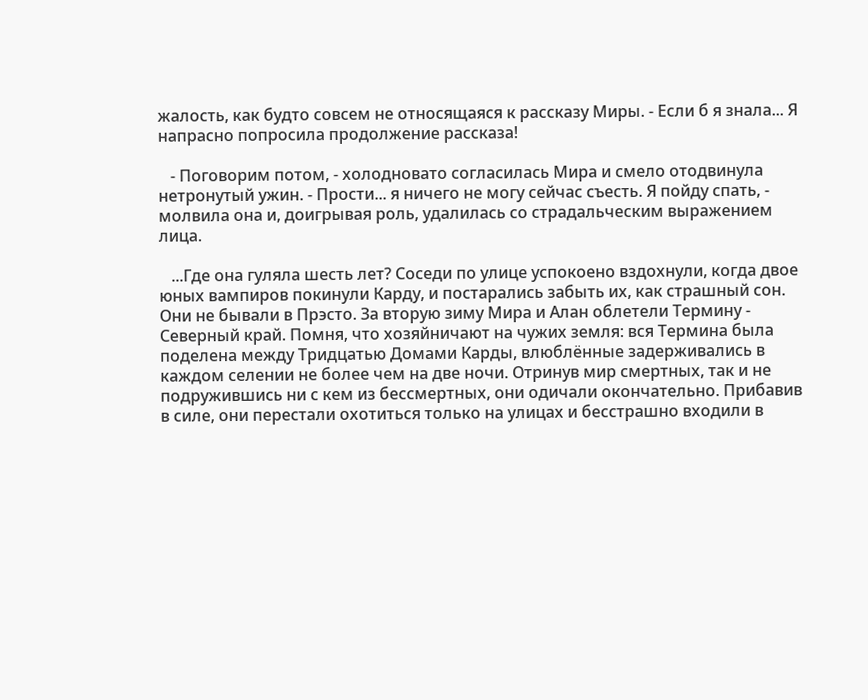жалость, как будто совсем не относящаяся к рассказу Миры. - Если б я знала... Я напрасно попросила продолжение рассказа!

   - Поговорим потом, - холодновато согласилась Мира и смело отодвинула нетронутый ужин. - Прости... я ничего не могу сейчас съесть. Я пойду спать, - молвила она и, доигрывая роль, удалилась со страдальческим выражением лица.

   ...Где она гуляла шесть лет? Соседи по улице успокоено вздохнули, когда двое юных вампиров покинули Карду, и постарались забыть их, как страшный сон. Они не бывали в Прэсто. За вторую зиму Мира и Алан облетели Термину - Северный край. Помня, что хозяйничают на чужих земля: вся Термина была поделена между Тридцатью Домами Карды, влюблённые задерживались в каждом селении не более чем на две ночи. Отринув мир смертных, так и не подружившись ни с кем из бессмертных, они одичали окончательно. Прибавив в силе, они перестали охотиться только на улицах и бесстрашно входили в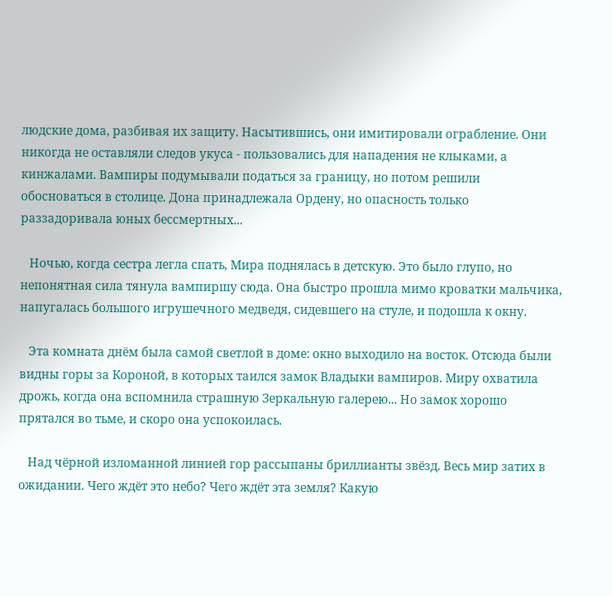людские дома, разбивая их защиту. Насытившись, они имитировали ограбление. Они никогда не оставляли следов укуса - пользовались для нападения не клыками, а кинжалами. Вампиры подумывали податься за границу, но потом решили обосноваться в столице. Дона принадлежала Ордену, но опасность только раззадоривала юных бессмертных...

   Ночью, когда сестра легла спать, Мира поднялась в детскую. Это было глупо, но непонятная сила тянула вампиршу сюда. Она быстро прошла мимо кроватки мальчика, напугалась большого игрушечного медведя, сидевшего на стуле, и подошла к окну.

   Эта комната днём была самой светлой в доме: окно выходило на восток. Отсюда были видны горы за Короной, в которых таился замок Владыки вампиров. Миру охватила дрожь, когда она вспомнила страшную Зеркальную галерею... Но замок хорошо прятался во тьме, и скоро она успокоилась.

   Над чёрной изломанной линией гор рассыпаны бриллианты звёзд. Весь мир затих в ожидании. Чего ждёт это небо? Чего ждёт эта земля? Какую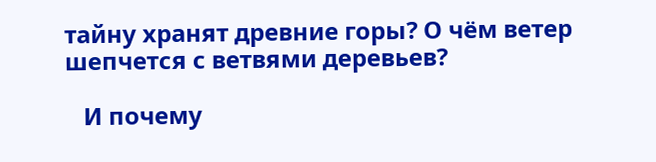тайну хранят древние горы? О чём ветер шепчется с ветвями деревьев?

   И почему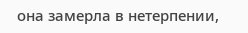она замерла в нетерпении,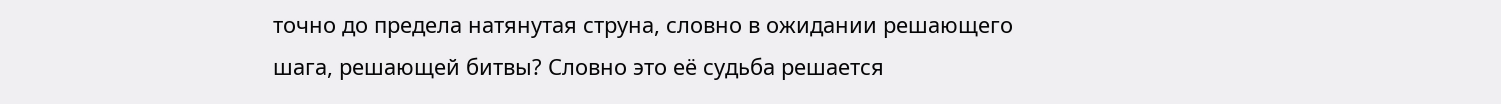точно до предела натянутая струна, словно в ожидании решающего шага, решающей битвы? Словно это её судьба решается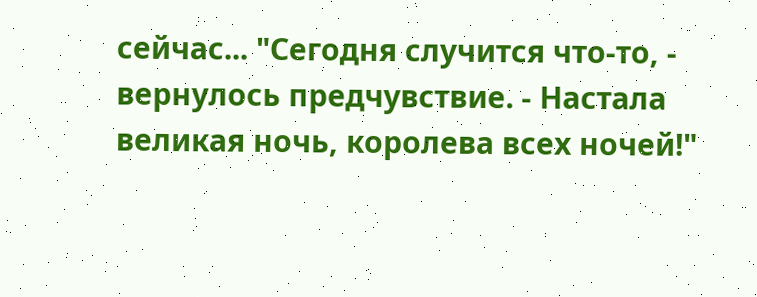сейчас... "Сегодня случится что-то, - вернулось предчувствие. - Настала великая ночь, королева всех ночей!"